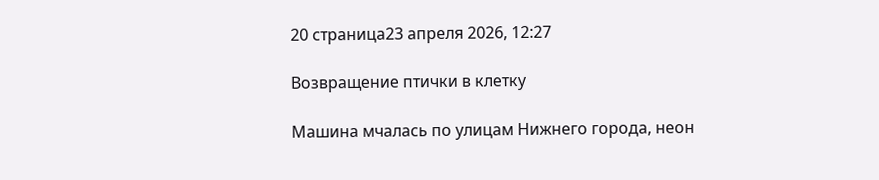20 страница23 апреля 2026, 12:27

Возвращение птички в клетку

Машина мчалась по улицам Нижнего города, неон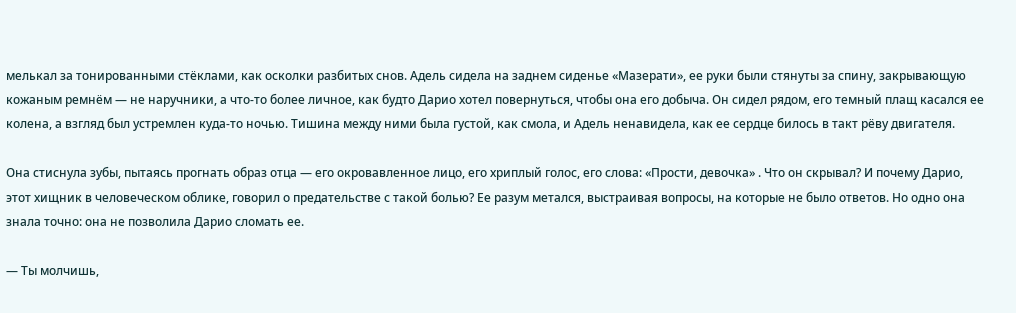мелькал за тонированными стёклами, как осколки разбитых снов. Адель сидела на заднем сиденье «Мазерати», ее руки были стянуты за спину, закрывающую кожаным ремнём — не наручники, а что-то более личное, как будто Дарио хотел повернуться, чтобы она его добыча. Он сидел рядом, его темный плащ касался ее колена, а взгляд был устремлен куда-то ночью. Тишина между ними была густой, как смола, и Адель ненавидела, как ее сердце билось в такт рёву двигателя.

Она стиснула зубы, пытаясь прогнать образ отца — его окровавленное лицо, его хриплый голос, его слова: «Прости, девочка» . Что он скрывал? И почему Дарио, этот хищник в человеческом облике, говорил о предательстве с такой болью? Ее разум метался, выстраивая вопросы, на которые не было ответов. Но одно она знала точно: она не позволила Дарио сломать ее.

— Ты молчишь,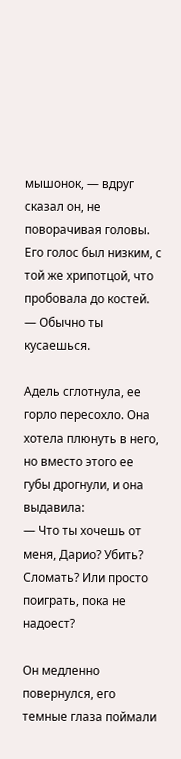мышонок, — вдруг сказал он, не поворачивая головы. Его голос был низким, с той же хрипотцой, что пробовала до костей. — Обычно ты кусаешься.

Адель сглотнула, ее горло пересохло. Она хотела плюнуть в него, но вместо этого ее губы дрогнули, и она выдавила:
— Что ты хочешь от меня, Дарио? Убить? Сломать? Или просто поиграть, пока не надоест?

Он медленно повернулся, его темные глаза поймали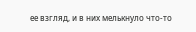ее взгляд, и в них мелькнуло что-то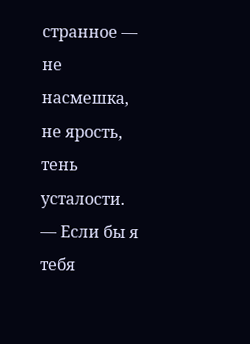странное — не насмешка, не ярость, тень усталости.
— Если бы я тебя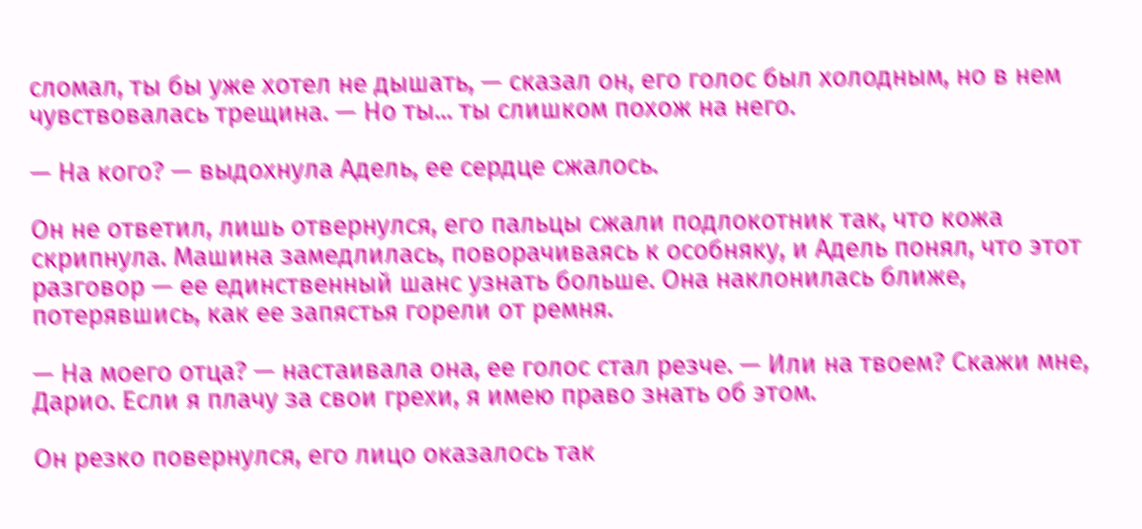сломал, ты бы уже хотел не дышать, — сказал он, его голос был холодным, но в нем чувствовалась трещина. — Но ты... ты слишком похож на него.

— На кого? — выдохнула Адель, ее сердце сжалось.

Он не ответил, лишь отвернулся, его пальцы сжали подлокотник так, что кожа скрипнула. Машина замедлилась, поворачиваясь к особняку, и Адель понял, что этот разговор — ее единственный шанс узнать больше. Она наклонилась ближе, потерявшись, как ее запястья горели от ремня.

— На моего отца? — настаивала она, ее голос стал резче. — Или на твоем? Скажи мне, Дарио. Если я плачу за свои грехи, я имею право знать об этом.

Он резко повернулся, его лицо оказалось так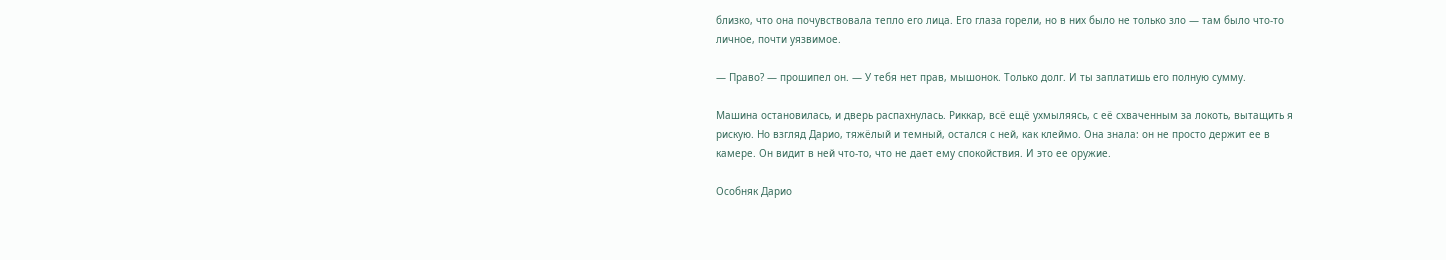близко, что она почувствовала тепло его лица. Его глаза горели, но в них было не только зло — там было что-то личное, почти уязвимое.

— Право? — прошипел он. — У тебя нет прав, мышонок. Только долг. И ты заплатишь его полную сумму.

Машина остановилась, и дверь распахнулась. Риккар, всё ещё ухмыляясь, с её схваченным за локоть, вытащить я рискую. Но взгляд Дарио, тяжёлый и темный, остался с ней, как клеймо. Она знала: он не просто держит ее в камере. Он видит в ней что-то, что не дает ему спокойствия. И это ее оружие.

Особняк Дарио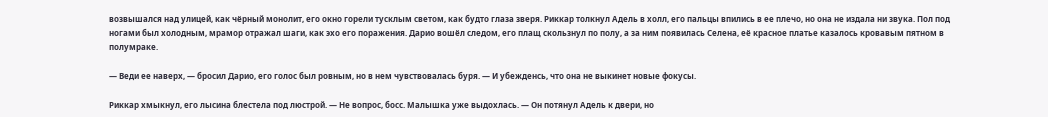возвышался над улицей, как чёрный монолит, его окно горели тусклым светом, как будто глаза зверя. Риккар толкнул Адель в холл, его пальцы впились в ее плечо, но она не издала ни звука. Пол под ногами был холодным, мрамор отражал шаги, как эхо его поражения. Дарио вошёл следом, его плащ скользнул по полу, а за ним появилась Селена, её красное платье казалось кровавым пятном в полумраке.

— Веди ее наверх, — бросил Дарио, его голос был ровным, но в нем чувствовалась буря. — И убежденсь, что она не выкинет новые фокусы.

Риккар хмыкнул, его лысина блестела под люстрой. — Не вопрос, босс. Малышка уже выдохлась. — Он потянул Адель к двери, но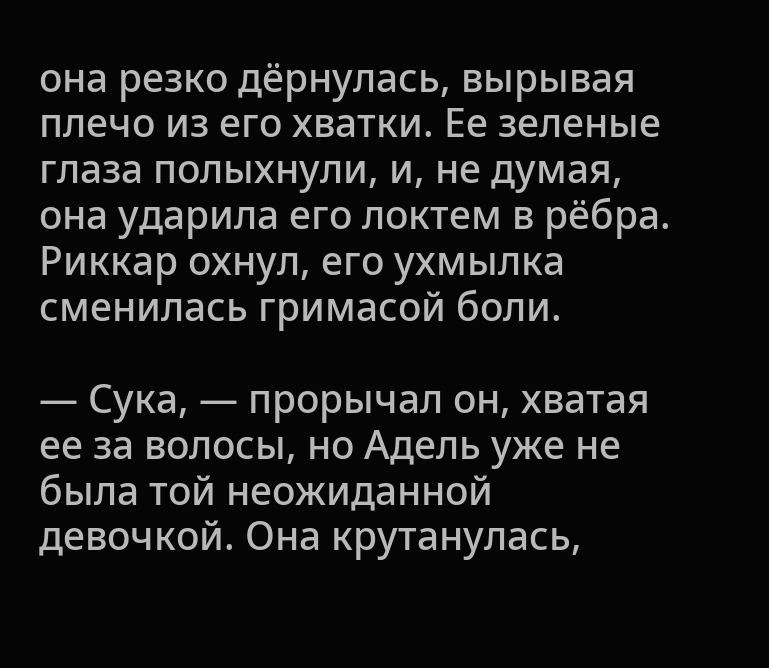она резко дёрнулась, вырывая плечо из его хватки. Ее зеленые глаза полыхнули, и, не думая, она ударила его локтем в рёбра. Риккар охнул, его ухмылка сменилась гримасой боли.

— Сука, — прорычал он, хватая ее за волосы, но Адель уже не была той неожиданной девочкой. Она крутанулась,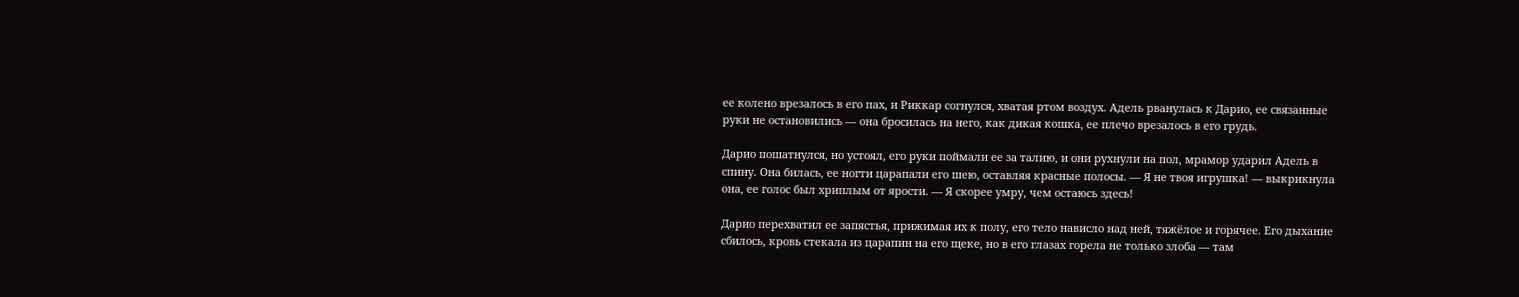ее колено врезалось в его пах, и Риккар согнулся, хватая ртом воздух. Адель рванулась к Дарио, ее связанные руки не остановились — она бросилась на него, как дикая кошка, ее плечо врезалось в его грудь.

Дарио пошатнулся, но устоял, его руки поймали ее за талию, и они рухнули на пол, мрамор ударил Адель в спину. Она билась, ее ногти царапали его шею, оставляя красные полосы. — Я не твоя игрушка! — выкрикнула она, ее голос был хриплым от ярости. — Я скорее умру, чем остаюсь здесь!

Дарио перехватил ее запястья, прижимая их к полу, его тело нависло над ней, тяжёлое и горячее. Его дыхание сбилось, кровь стекала из царапин на его щеке, но в его глазах горела не только злоба — там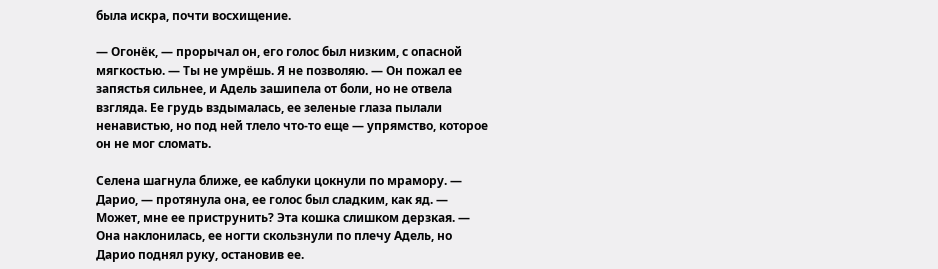была искра, почти восхищение.

— Огонёк, — прорычал он, его голос был низким, с опасной мягкостью. — Ты не умрёшь. Я не позволяю. — Он пожал ее запястья сильнее, и Адель зашипела от боли, но не отвела взгляда. Ее грудь вздымалась, ее зеленые глаза пылали ненавистью, но под ней тлело что-то еще — упрямство, которое он не мог сломать.

Селена шагнула ближе, ее каблуки цокнули по мрамору. — Дарио, — протянула она, ее голос был сладким, как яд. — Может, мне ее приструнить? Эта кошка слишком дерзкая. — Она наклонилась, ее ногти скользнули по плечу Адель, но Дарио поднял руку, остановив ее.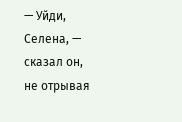— Уйди, Селена, — сказал он, не отрывая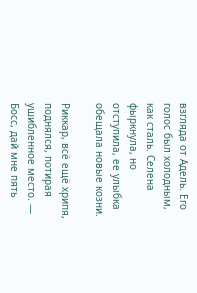взгляда от Адель. Его голос был холодным, как сталь. Селена фыркнула, но отступила, ее улыбка обещала новые козни.

Риккар, всё ещё хрипя, поднялся, потирая ушибленное место. — Босс, дай мне пять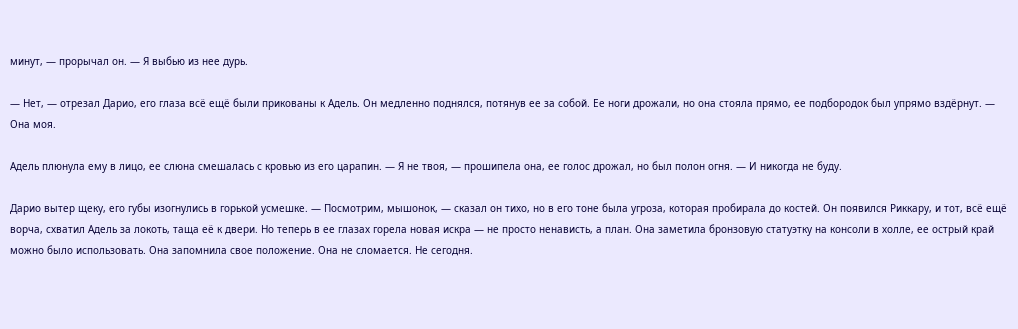минут, — прорычал он. — Я выбью из нее дурь.

— Нет, — отрезал Дарио, его глаза всё ещё были прикованы к Адель. Он медленно поднялся, потянув ее за собой. Ее ноги дрожали, но она стояла прямо, ее подбородок был упрямо вздёрнут. — Она моя.

Адель плюнула ему в лицо, ее слюна смешалась с кровью из его царапин. — Я не твоя, — прошипела она, ее голос дрожал, но был полон огня. — И никогда не буду.

Дарио вытер щеку, его губы изогнулись в горькой усмешке. — Посмотрим, мышонок, — сказал он тихо, но в его тоне была угроза, которая пробирала до костей. Он появился Риккару, и тот, всё ещё ворча, схватил Адель за локоть, таща её к двери. Но теперь в ее глазах горела новая искра — не просто ненависть, а план. Она заметила бронзовую статуэтку на консоли в холле, ее острый край можно было использовать. Она запомнила свое положение. Она не сломается. Не сегодня.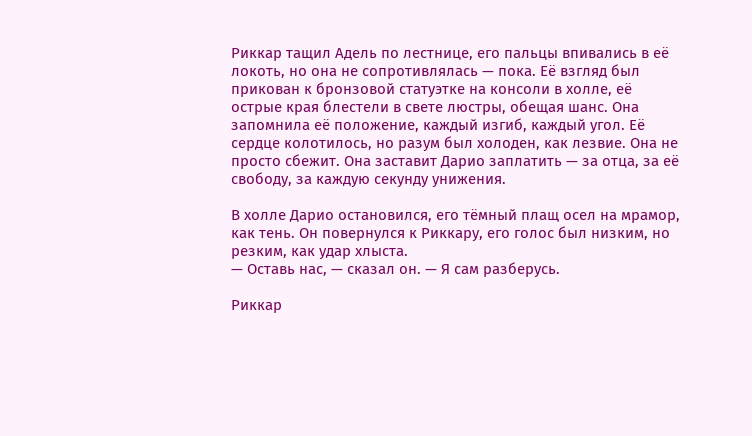Риккар тащил Адель по лестнице, его пальцы впивались в её локоть, но она не сопротивлялась — пока. Её взгляд был прикован к бронзовой статуэтке на консоли в холле, её острые края блестели в свете люстры, обещая шанс. Она запомнила её положение, каждый изгиб, каждый угол. Её сердце колотилось, но разум был холоден, как лезвие. Она не просто сбежит. Она заставит Дарио заплатить — за отца, за её свободу, за каждую секунду унижения.

В холле Дарио остановился, его тёмный плащ осел на мрамор, как тень. Он повернулся к Риккару, его голос был низким, но резким, как удар хлыста.
— Оставь нас, — сказал он. — Я сам разберусь.

Риккар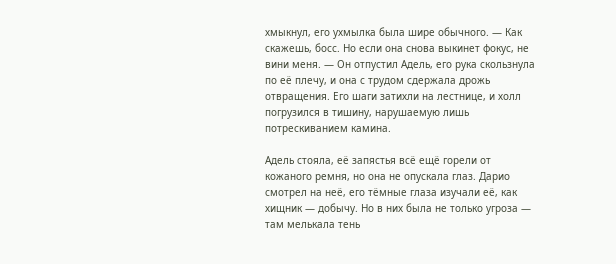хмыкнул, его ухмылка была шире обычного. — Как скажешь, босс. Но если она снова выкинет фокус, не вини меня. — Он отпустил Адель, его рука скользнула по её плечу, и она с трудом сдержала дрожь отвращения. Его шаги затихли на лестнице, и холл погрузился в тишину, нарушаемую лишь потрескиванием камина.

Адель стояла, её запястья всё ещё горели от кожаного ремня, но она не опускала глаз. Дарио смотрел на неё, его тёмные глаза изучали её, как хищник — добычу. Но в них была не только угроза — там мелькала тень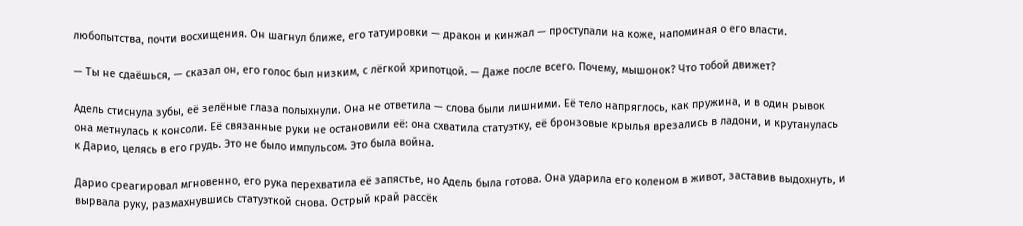любопытства, почти восхищения. Он шагнул ближе, его татуировки — дракон и кинжал — проступали на коже, напоминая о его власти.

— Ты не сдаёшься, — сказал он, его голос был низким, с лёгкой хрипотцой. — Даже после всего. Почему, мышонок? Что тобой движет?

Адель стиснула зубы, её зелёные глаза полыхнули. Она не ответила — слова были лишними. Её тело напряглось, как пружина, и в один рывок она метнулась к консоли. Её связанные руки не остановили её: она схватила статуэтку, её бронзовые крылья врезались в ладони, и крутанулась к Дарио, целясь в его грудь. Это не было импульсом. Это была война.

Дарио среагировал мгновенно, его рука перехватила её запястье, но Адель была готова. Она ударила его коленом в живот, заставив выдохнуть, и вырвала руку, размахнувшись статуэткой снова. Острый край рассёк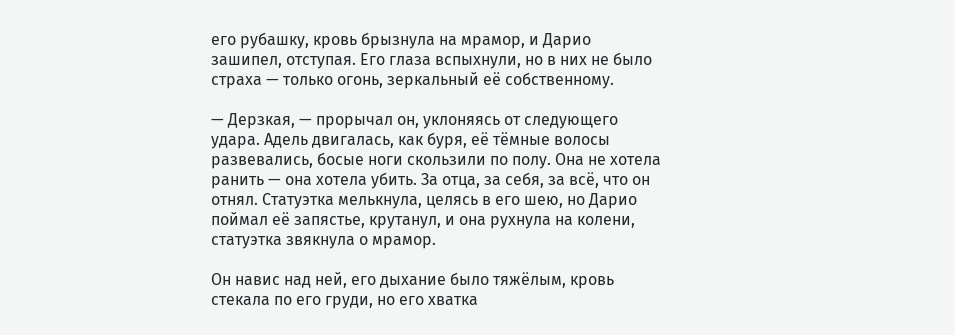его рубашку, кровь брызнула на мрамор, и Дарио зашипел, отступая. Его глаза вспыхнули, но в них не было страха — только огонь, зеркальный её собственному.

— Дерзкая, — прорычал он, уклоняясь от следующего удара. Адель двигалась, как буря, её тёмные волосы развевались, босые ноги скользили по полу. Она не хотела ранить — она хотела убить. За отца, за себя, за всё, что он отнял. Статуэтка мелькнула, целясь в его шею, но Дарио поймал её запястье, крутанул, и она рухнула на колени, статуэтка звякнула о мрамор.

Он навис над ней, его дыхание было тяжёлым, кровь стекала по его груди, но его хватка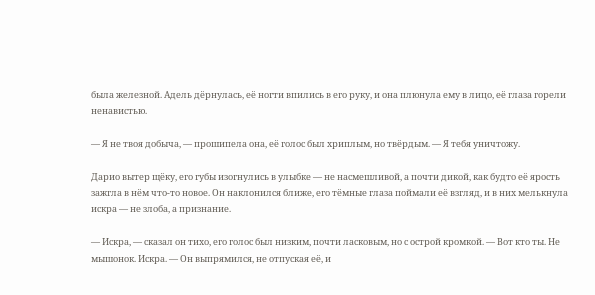была железной. Адель дёрнулась, её ногти впились в его руку, и она плюнула ему в лицо, её глаза горели ненавистью.

— Я не твоя добыча, — прошипела она, её голос был хриплым, но твёрдым. — Я тебя уничтожу.

Дарио вытер щёку, его губы изогнулись в улыбке — не насмешливой, а почти дикой, как будто её ярость зажгла в нём что-то новое. Он наклонился ближе, его тёмные глаза поймали её взгляд, и в них мелькнула искра — не злоба, а признание.

— Искра, — сказал он тихо, его голос был низким, почти ласковым, но с острой кромкой. — Вот кто ты. Не мышонок. Искра. — Он выпрямился, не отпуская её, и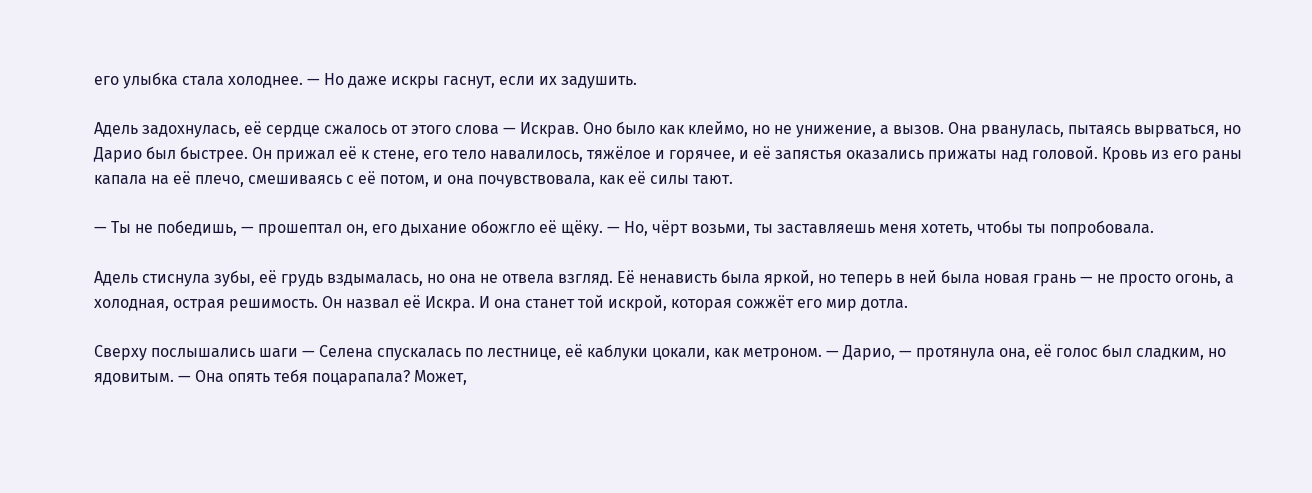его улыбка стала холоднее. — Но даже искры гаснут, если их задушить.

Адель задохнулась, её сердце сжалось от этого слова — Искрав. Оно было как клеймо, но не унижение, а вызов. Она рванулась, пытаясь вырваться, но Дарио был быстрее. Он прижал её к стене, его тело навалилось, тяжёлое и горячее, и её запястья оказались прижаты над головой. Кровь из его раны капала на её плечо, смешиваясь с её потом, и она почувствовала, как её силы тают.

— Ты не победишь, — прошептал он, его дыхание обожгло её щёку. — Но, чёрт возьми, ты заставляешь меня хотеть, чтобы ты попробовала.

Адель стиснула зубы, её грудь вздымалась, но она не отвела взгляд. Её ненависть была яркой, но теперь в ней была новая грань — не просто огонь, а холодная, острая решимость. Он назвал её Искра. И она станет той искрой, которая сожжёт его мир дотла.

Сверху послышались шаги — Селена спускалась по лестнице, её каблуки цокали, как метроном. — Дарио, — протянула она, её голос был сладким, но ядовитым. — Она опять тебя поцарапала? Может,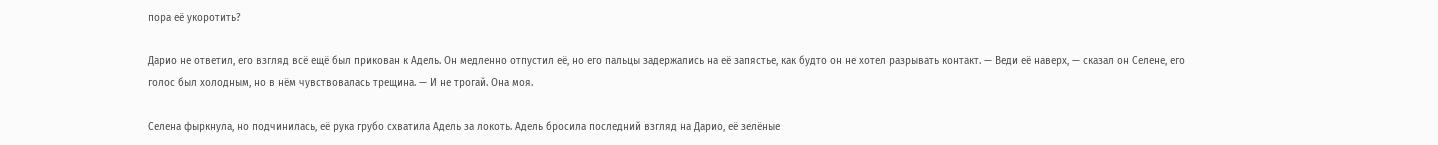пора её укоротить?

Дарио не ответил, его взгляд всё ещё был прикован к Адель. Он медленно отпустил её, но его пальцы задержались на её запястье, как будто он не хотел разрывать контакт. — Веди её наверх, — сказал он Селене, его голос был холодным, но в нём чувствовалась трещина. — И не трогай. Она моя.

Селена фыркнула, но подчинилась, её рука грубо схватила Адель за локоть. Адель бросила последний взгляд на Дарио, её зелёные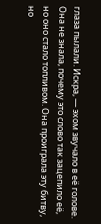глаза пылали. Искра, — эхом звучало в её голове. Она не знала, почему это слово так зацепило её, но оно стало топливом. Она проиграла эту битву, но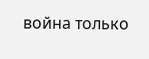война только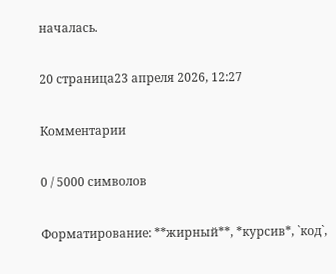началась.

20 страница23 апреля 2026, 12:27

Комментарии

0 / 5000 символов

Форматирование: **жирный**, *курсив*, `код`,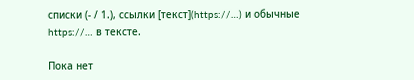списки (- / 1.), ссылки [текст](https://…) и обычные https://… в тексте.

Пока нет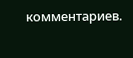комментариев.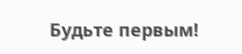Будьте первым!